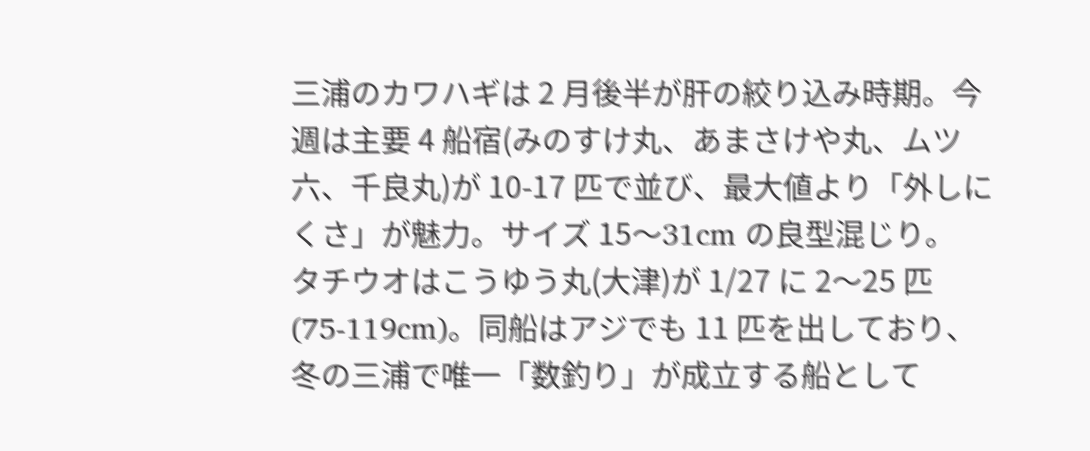三浦のカワハギは 2 月後半が肝の絞り込み時期。今週は主要 4 船宿(みのすけ丸、あまさけや丸、ムツ六、千良丸)が 10-17 匹で並び、最大値より「外しにくさ」が魅力。サイズ 15〜31cm の良型混じり。
タチウオはこうゆう丸(大津)が 1/27 に 2〜25 匹(75-119cm)。同船はアジでも 11 匹を出しており、冬の三浦で唯一「数釣り」が成立する船として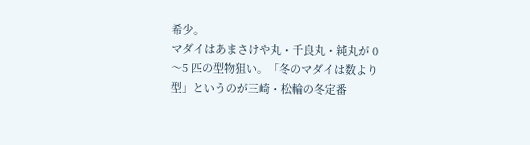希少。
マダイはあまさけや丸・千良丸・純丸が 0〜5 匹の型物狙い。「冬のマダイは数より型」というのが三崎・松輪の冬定番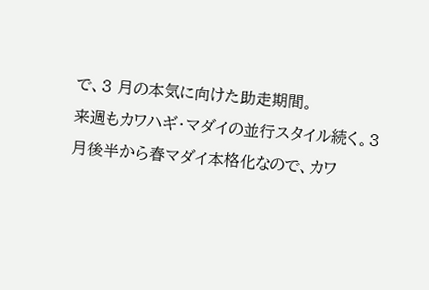で、3 月の本気に向けた助走期間。
来週もカワハギ・マダイの並行スタイル続く。3 月後半から春マダイ本格化なので、カワ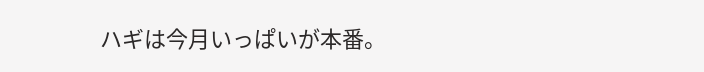ハギは今月いっぱいが本番。